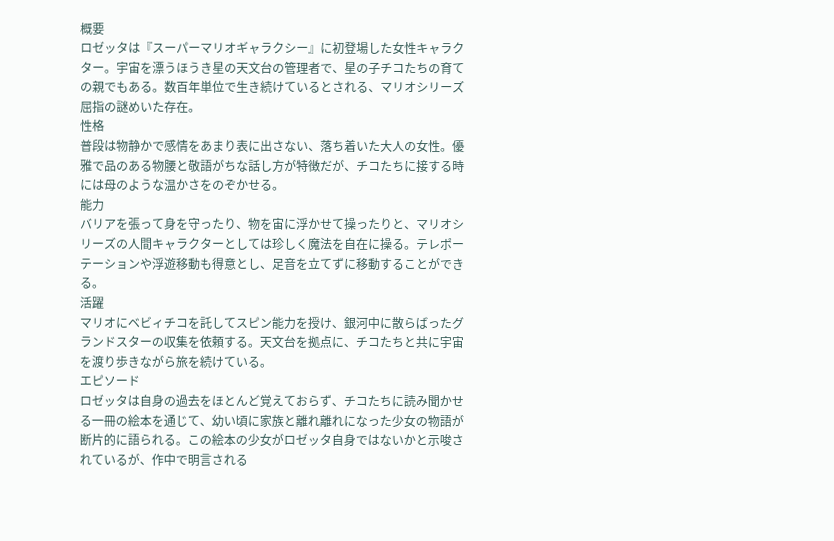概要
ロゼッタは『スーパーマリオギャラクシー』に初登場した女性キャラクター。宇宙を漂うほうき星の天文台の管理者で、星の子チコたちの育ての親でもある。数百年単位で生き続けているとされる、マリオシリーズ屈指の謎めいた存在。
性格
普段は物静かで感情をあまり表に出さない、落ち着いた大人の女性。優雅で品のある物腰と敬語がちな話し方が特徴だが、チコたちに接する時には母のような温かさをのぞかせる。
能力
バリアを張って身を守ったり、物を宙に浮かせて操ったりと、マリオシリーズの人間キャラクターとしては珍しく魔法を自在に操る。テレポーテーションや浮遊移動も得意とし、足音を立てずに移動することができる。
活躍
マリオにベビィチコを託してスピン能力を授け、銀河中に散らばったグランドスターの収集を依頼する。天文台を拠点に、チコたちと共に宇宙を渡り歩きながら旅を続けている。
エピソード
ロゼッタは自身の過去をほとんど覚えておらず、チコたちに読み聞かせる一冊の絵本を通じて、幼い頃に家族と離れ離れになった少女の物語が断片的に語られる。この絵本の少女がロゼッタ自身ではないかと示唆されているが、作中で明言される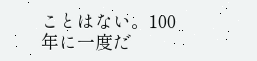ことはない。100年に一度だ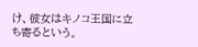け、彼女はキノコ王国に立ち寄るという。